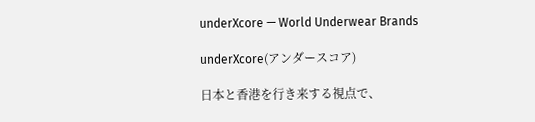underXcore — World Underwear Brands

underXcore(アンダースコア)

日本と香港を行き来する視点で、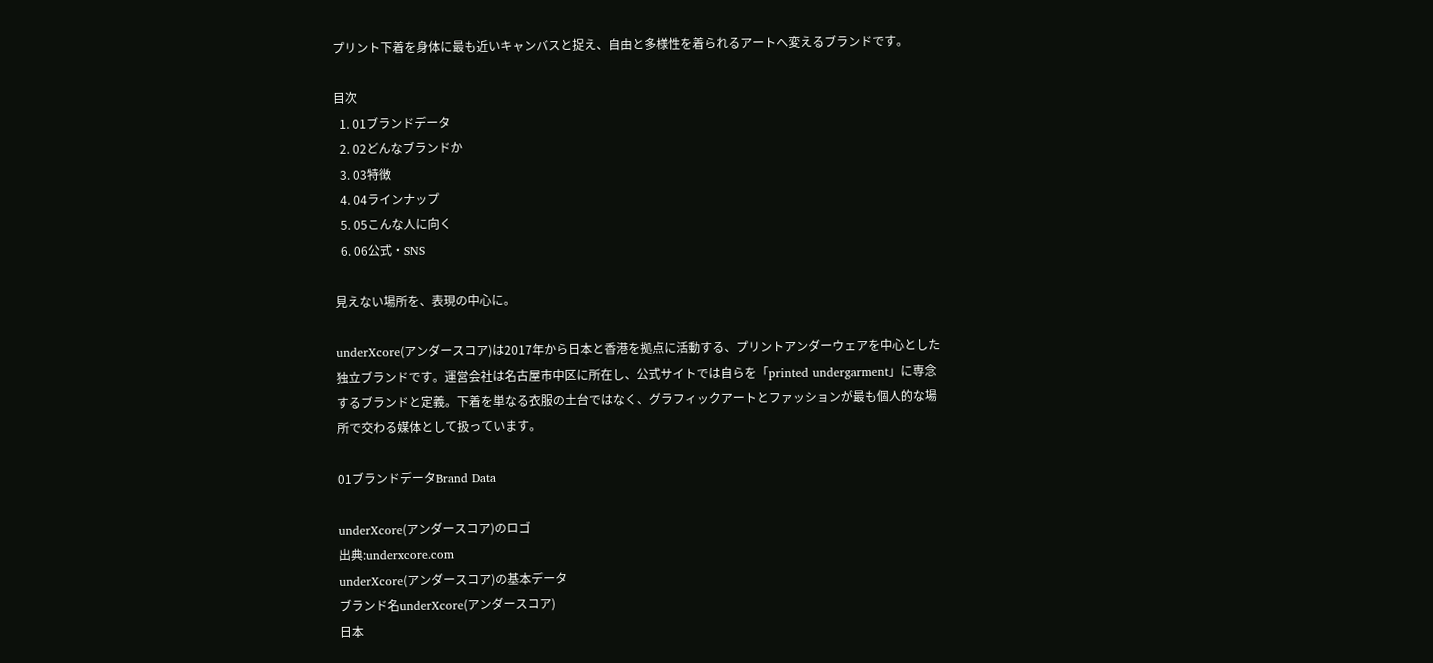プリント下着を身体に最も近いキャンバスと捉え、自由と多様性を着られるアートへ変えるブランドです。

目次
  1. 01ブランドデータ
  2. 02どんなブランドか
  3. 03特徴
  4. 04ラインナップ
  5. 05こんな人に向く
  6. 06公式・SNS

見えない場所を、表現の中心に。

underXcore(アンダースコア)は2017年から日本と香港を拠点に活動する、プリントアンダーウェアを中心とした独立ブランドです。運営会社は名古屋市中区に所在し、公式サイトでは自らを「printed undergarment」に専念するブランドと定義。下着を単なる衣服の土台ではなく、グラフィックアートとファッションが最も個人的な場所で交わる媒体として扱っています。

01ブランドデータBrand Data

underXcore(アンダースコア)のロゴ
出典:underxcore.com
underXcore(アンダースコア)の基本データ
ブランド名underXcore(アンダースコア)
日本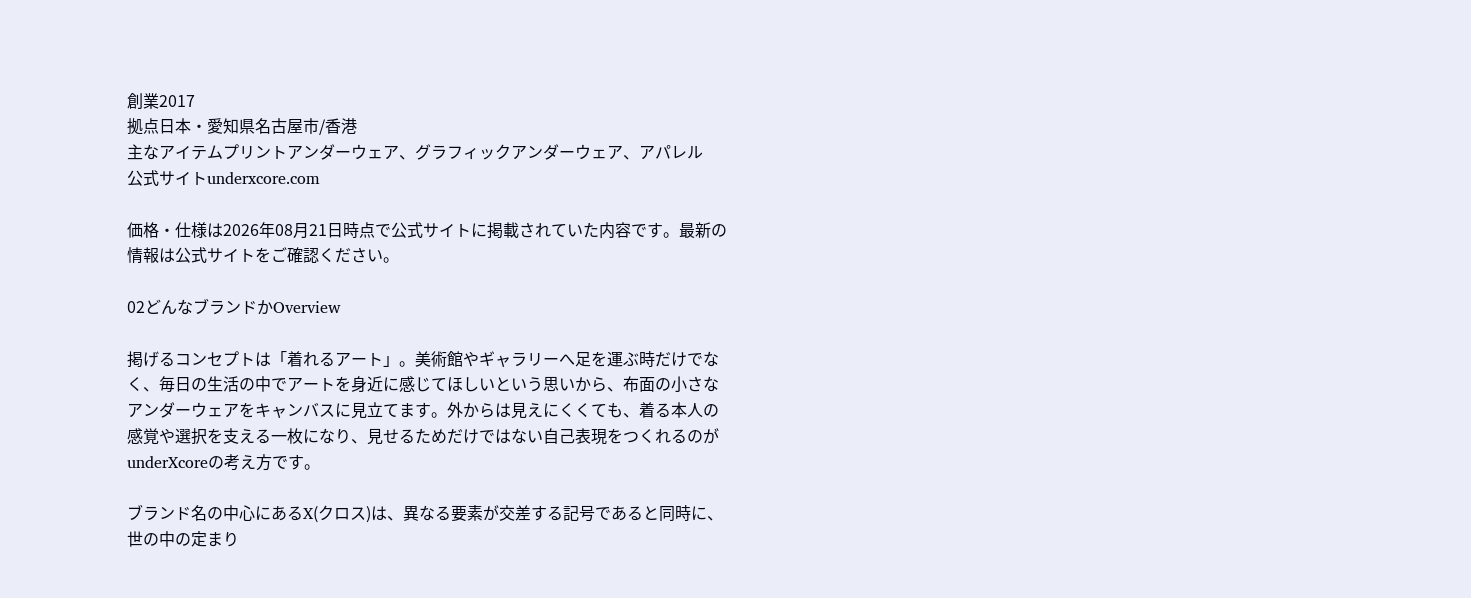創業2017
拠点日本・愛知県名古屋市/香港
主なアイテムプリントアンダーウェア、グラフィックアンダーウェア、アパレル
公式サイトunderxcore.com

価格・仕様は2026年08月21日時点で公式サイトに掲載されていた内容です。最新の情報は公式サイトをご確認ください。

02どんなブランドかOverview

掲げるコンセプトは「着れるアート」。美術館やギャラリーへ足を運ぶ時だけでなく、毎日の生活の中でアートを身近に感じてほしいという思いから、布面の小さなアンダーウェアをキャンバスに見立てます。外からは見えにくくても、着る本人の感覚や選択を支える一枚になり、見せるためだけではない自己表現をつくれるのがunderXcoreの考え方です。

ブランド名の中心にあるX(クロス)は、異なる要素が交差する記号であると同時に、世の中の定まり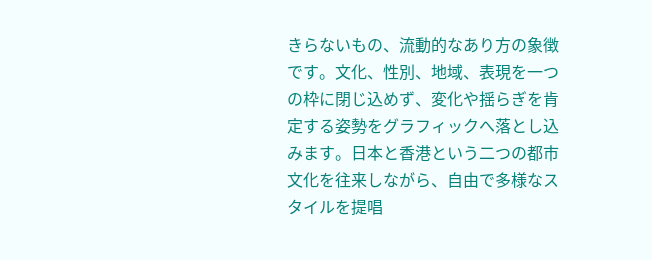きらないもの、流動的なあり方の象徴です。文化、性別、地域、表現を一つの枠に閉じ込めず、変化や揺らぎを肯定する姿勢をグラフィックへ落とし込みます。日本と香港という二つの都市文化を往来しながら、自由で多様なスタイルを提唱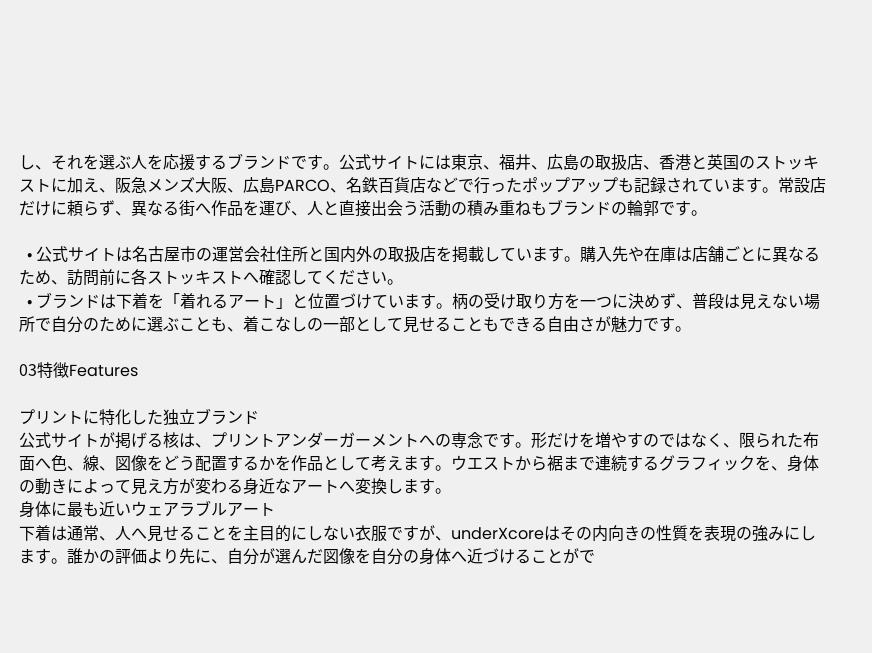し、それを選ぶ人を応援するブランドです。公式サイトには東京、福井、広島の取扱店、香港と英国のストッキストに加え、阪急メンズ大阪、広島PARCO、名鉄百貨店などで行ったポップアップも記録されています。常設店だけに頼らず、異なる街へ作品を運び、人と直接出会う活動の積み重ねもブランドの輪郭です。

  • 公式サイトは名古屋市の運営会社住所と国内外の取扱店を掲載しています。購入先や在庫は店舗ごとに異なるため、訪問前に各ストッキストへ確認してください。
  • ブランドは下着を「着れるアート」と位置づけています。柄の受け取り方を一つに決めず、普段は見えない場所で自分のために選ぶことも、着こなしの一部として見せることもできる自由さが魅力です。

03特徴Features

プリントに特化した独立ブランド
公式サイトが掲げる核は、プリントアンダーガーメントへの専念です。形だけを増やすのではなく、限られた布面へ色、線、図像をどう配置するかを作品として考えます。ウエストから裾まで連続するグラフィックを、身体の動きによって見え方が変わる身近なアートへ変換します。
身体に最も近いウェアラブルアート
下着は通常、人へ見せることを主目的にしない衣服ですが、underXcoreはその内向きの性質を表現の強みにします。誰かの評価より先に、自分が選んだ図像を自分の身体へ近づけることがで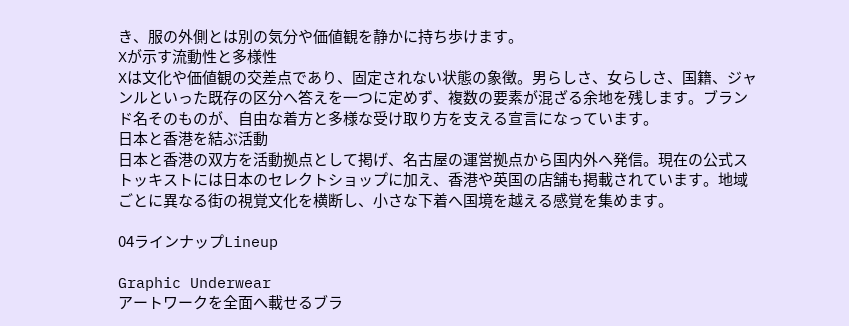き、服の外側とは別の気分や価値観を静かに持ち歩けます。
Xが示す流動性と多様性
Xは文化や価値観の交差点であり、固定されない状態の象徴。男らしさ、女らしさ、国籍、ジャンルといった既存の区分へ答えを一つに定めず、複数の要素が混ざる余地を残します。ブランド名そのものが、自由な着方と多様な受け取り方を支える宣言になっています。
日本と香港を結ぶ活動
日本と香港の双方を活動拠点として掲げ、名古屋の運営拠点から国内外へ発信。現在の公式ストッキストには日本のセレクトショップに加え、香港や英国の店舗も掲載されています。地域ごとに異なる街の視覚文化を横断し、小さな下着へ国境を越える感覚を集めます。

04ラインナップLineup

Graphic Underwear
アートワークを全面へ載せるブラ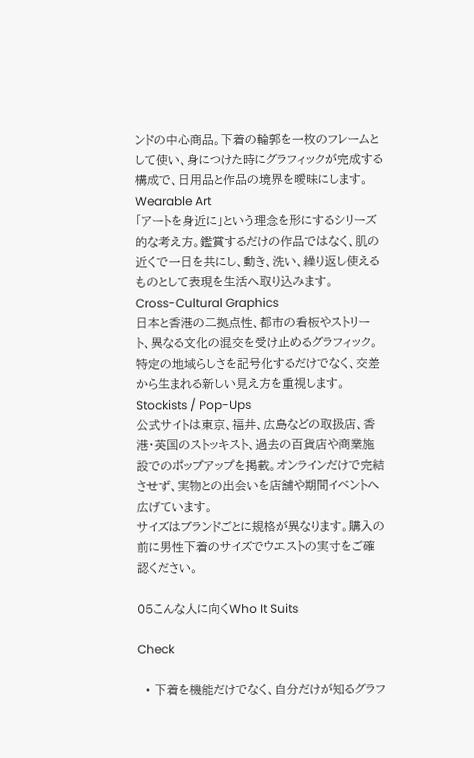ンドの中心商品。下着の輪郭を一枚のフレームとして使い、身につけた時にグラフィックが完成する構成で、日用品と作品の境界を曖昧にします。
Wearable Art
「アートを身近に」という理念を形にするシリーズ的な考え方。鑑賞するだけの作品ではなく、肌の近くで一日を共にし、動き、洗い、繰り返し使えるものとして表現を生活へ取り込みます。
Cross-Cultural Graphics
日本と香港の二拠点性、都市の看板やストリート、異なる文化の混交を受け止めるグラフィック。特定の地域らしさを記号化するだけでなく、交差から生まれる新しい見え方を重視します。
Stockists / Pop-Ups
公式サイトは東京、福井、広島などの取扱店、香港・英国のストッキスト、過去の百貨店や商業施設でのポップアップを掲載。オンラインだけで完結させず、実物との出会いを店舗や期間イベントへ広げています。
サイズはブランドごとに規格が異なります。購入の前に男性下着のサイズでウエストの実寸をご確認ください。

05こんな人に向くWho It Suits

Check

  • 下着を機能だけでなく、自分だけが知るグラフ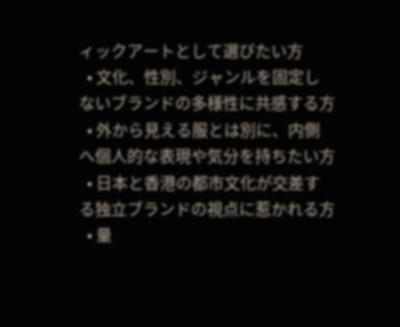ィックアートとして選びたい方
  • 文化、性別、ジャンルを固定しないブランドの多様性に共感する方
  • 外から見える服とは別に、内側へ個人的な表現や気分を持ちたい方
  • 日本と香港の都市文化が交差する独立ブランドの視点に惹かれる方
  • 量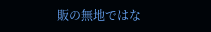販の無地ではな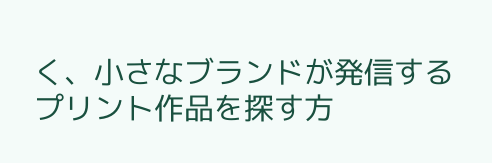く、小さなブランドが発信するプリント作品を探す方